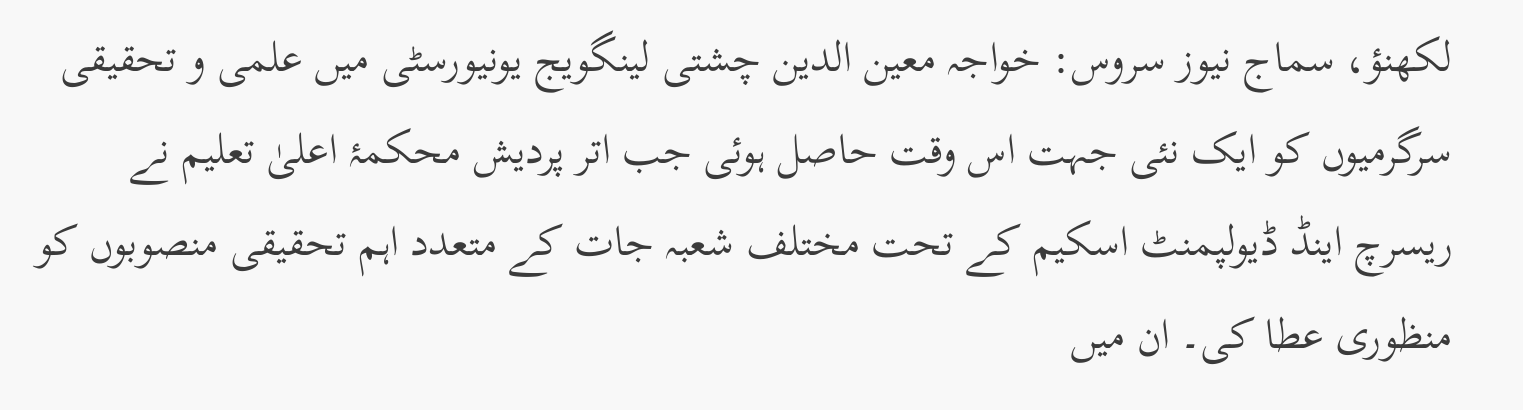لکھنؤ، سماج نیوز سروس: خواجہ معین الدین چشتی لینگویج یونیورسٹی میں علمی و تحقیقی سرگرمیوں کو ایک نئی جہت اس وقت حاصل ہوئی جب اتر پردیش محکمۂ اعلیٰ تعلیم نے ریسرچ اینڈ ڈیولپمنٹ اسکیم کے تحت مختلف شعبہ جات کے متعدد اہم تحقیقی منصوبوں کو منظوری عطا کی۔ ان میں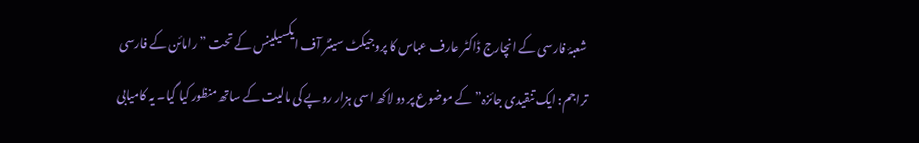شعبۂ فارسی کے انچارج ڈاکٹر عارف عباس کا پروجیکٹ سینٹر آف ایکسیلینس کے تحت ” رامائن کے فارسی تراجم: ایک تنقیدی جائزہ” کے موضوع پر دو لاکھ اسی ہزار روپے کی مالیت کے ساتھ منظور کیا گیا۔ یہ کامیابی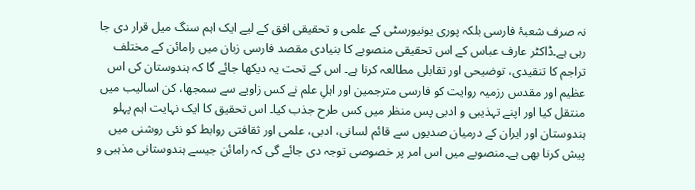نہ صرف شعبۂ فارسی بلکہ پوری یونیورسٹی کے علمی و تحقیقی افق کے لیے ایک اہم سنگ میل قرار دی جا رہی ہے۔ڈاکٹر عارف عباس کے اس تحقیقی منصوبے کا بنیادی مقصد فارسی زبان میں رامائن کے مختلف تراجم کا تنقیدی، توضیحی اور تقابلی مطالعہ کرنا ہے۔ اس کے تحت یہ دیکھا جائے گا کہ ہندوستان کی اس عظیم اور مقدس رزمیہ روایت کو فارسی مترجمین اور اہلِ علم نے کس زاویے سے سمجھا، کن اسالیب میں منتقل کیا اور اپنے تہذیبی و ادبی پس منظر میں کس طرح جذب کیا۔ اس تحقیق کا ایک نہایت اہم پہلو ہندوستان اور ایران کے درمیان صدیوں سے قائم لسانی، ادبی، علمی اور ثقافتی روابط کو نئی روشنی میں پیش کرنا بھی ہے۔منصوبے میں اس امر پر خصوصی توجہ دی جائے گی کہ رامائن جیسے ہندوستانی مذہبی و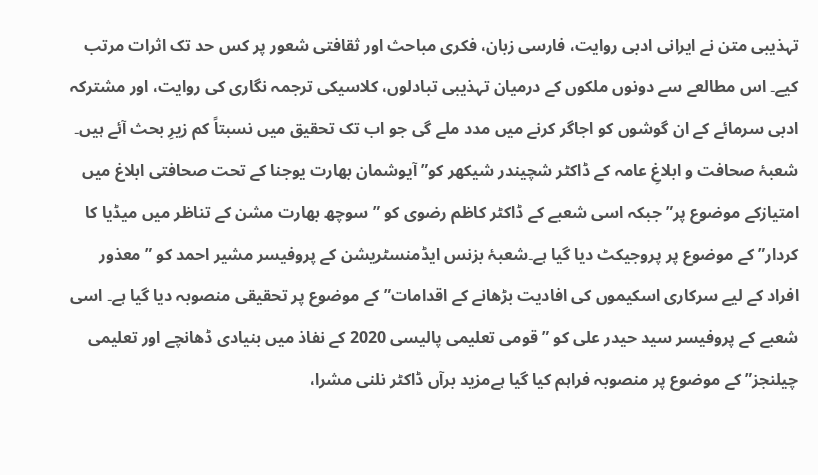تہذیبی متن نے ایرانی ادبی روایت، فارسی زبان، فکری مباحث اور ثقافتی شعور پر کس حد تک اثرات مرتب کیے۔ اس مطالعے سے دونوں ملکوں کے درمیان تہذیبی تبادلوں، کلاسیکی ترجمہ نگاری کی روایت، اور مشترکہ ادبی سرمائے کے ان گوشوں کو اجاگر کرنے میں مدد ملے گی جو اب تک تحقیق میں نسبتاً کم زیرِ بحث آئے ہیں۔ شعبۂ صحافت و ابلاغِ عامہ کے ڈاکٹر شچیندر شیکھر کو” آیوشمان بھارت یوجنا کے تحت صحافتی ابلاغ میں امتیازکے موضوع پر” جبکہ اسی شعبے کے ڈاکٹر کاظم رضوی کو ” سوچھ بھارت مشن کے تناظر میں میڈیا کا کردار” کے موضوع پر پروجیکٹ دیا گیا ہے۔شعبۂ بزنس ایڈمنسٹریشن کے پروفیسر مشیر احمد کو ” معذور افراد کے لیے سرکاری اسکیموں کی افادیت بڑھانے کے اقدامات” کے موضوع پر تحقیقی منصوبہ دیا گیا ہے۔ اسی شعبے کے پروفیسر سید حیدر علی کو ” قومی تعلیمی پالیسی 2020 کے نفاذ میں بنیادی ڈھانچے اور تعلیمی چیلنجز” کے موضوع پر منصوبہ فراہم کیا گیا ہےمزید برآں ڈاکٹر نلنی مشرا،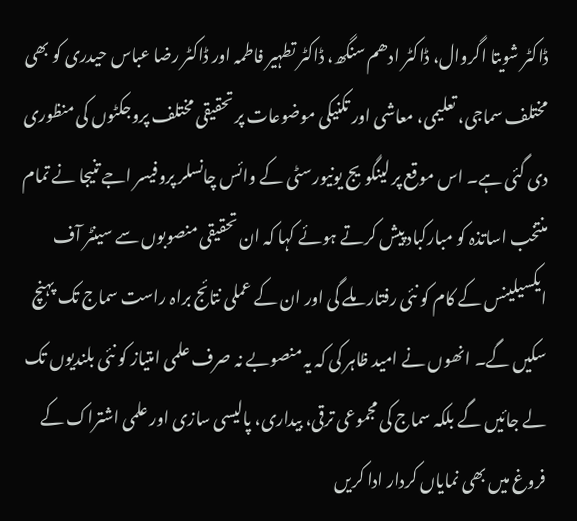ڈاکٹر شویتا اگروال، ڈاکٹر ادھم سنگھ، ڈاکٹر تطہیر فاطمہ اور ڈاکٹر رضا عباس حیدری کو بھی مختلف سماجی، تعلیمی، معاشی اور تکنیکی موضوعات پر تحقیقی مختلف پروجکٹوں کی منظوری دی گئی ہے۔ اس موقع پر لینگویج یونیورسٹی کے وائس چانسلر پروفیسر اجے تنیجا نے تمام منتخب اساتذہ کو مبارکباد پیش کرتے ہوئے کہا کہ ان تحقیقی منصوبوں سے سینٹر آف ایکسیلینس کے کام کو نئی رفتار ملے گی اور ان کے عملی نتائج براہ راست سماج تک پہنچ سکیں گے۔ انھوں نے امید ظاہر کی کہ یہ منصوبے نہ صرف علمی امتیاز کو نئی بلندیوں تک لے جائیں گے بلکہ سماج کی مجموعی ترقی، بیداری، پالیسی سازی اور علمی اشتراک کے فروغ میں بھی نمایاں کردار ادا کریں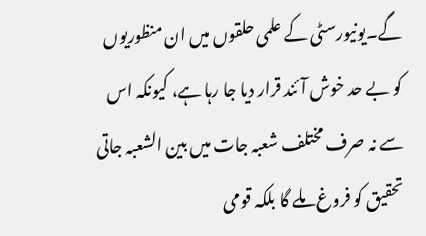گے۔یونیورسٹی کے علمی حلقوں میں ان منظوریوں کو بے حد خوش آئند قرار دیا جا رہا ہے، کیونکہ اس سے نہ صرف مختلف شعبہ جات میں بین الشعبہ جاتی تحقیق کو فروغ ملے گا بلکہ قومی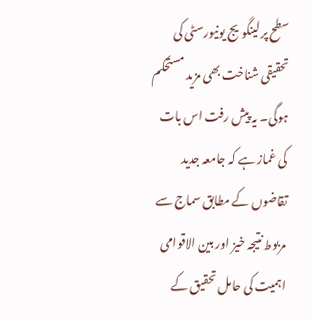سطح پر لینگویج یونیورسٹی کی تحقیقی شناخت بھی مزید مستحکم ہوگی۔ یہ پیش رفت اس بات کی غماز ہے کہ جامعہ جدید تقاضوں کے مطابق سماج سے مربوط نتیجہ خیز اور بین الاقوامی اہمیت کی حامل تحقیق کے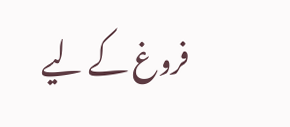فروغ کے لیے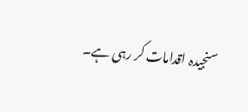سنجیدہ اقدامات کر رہی ہے۔